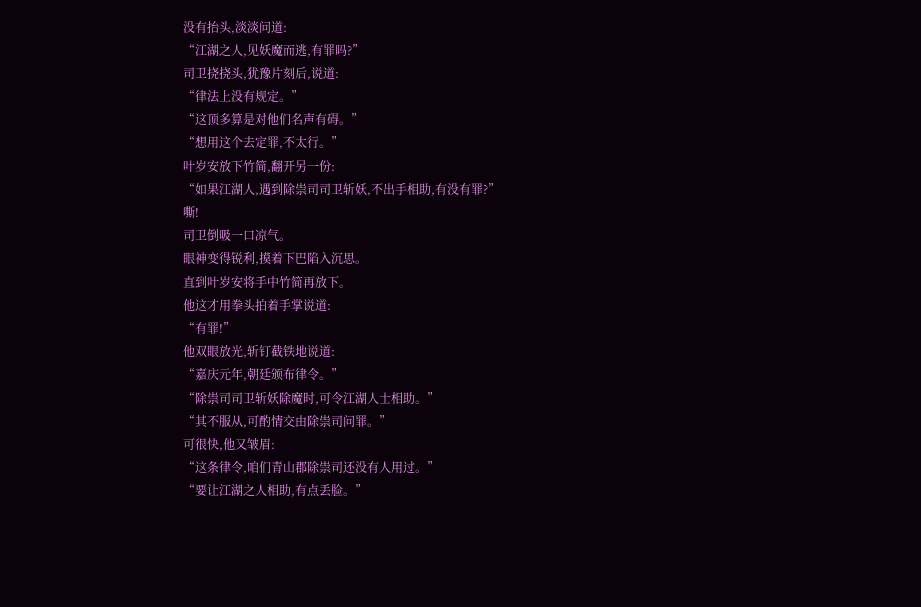没有抬头,淡淡问道:
“江湖之人,见妖魔而逃,有罪吗?”
司卫挠挠头,犹豫片刻后,说道:
“律法上没有规定。”
“这顶多算是对他们名声有碍。”
“想用这个去定罪,不太行。”
叶岁安放下竹简,翻开另一份:
“如果江湖人,遇到除祟司司卫斩妖,不出手相助,有没有罪?”
嘶!
司卫倒吸一口凉气。
眼神变得锐利,摸着下巴陷入沉思。
直到叶岁安将手中竹简再放下。
他这才用拳头拍着手掌说道:
“有罪!”
他双眼放光,斩钉截铁地说道:
“嘉庆元年,朝廷颁布律令。”
“除祟司司卫斩妖除魔时,可令江湖人士相助。”
“其不服从,可酌情交由除祟司问罪。”
可很快,他又皱眉:
“这条律令,咱们青山郡除祟司还没有人用过。”
“要让江湖之人相助,有点丢脸。”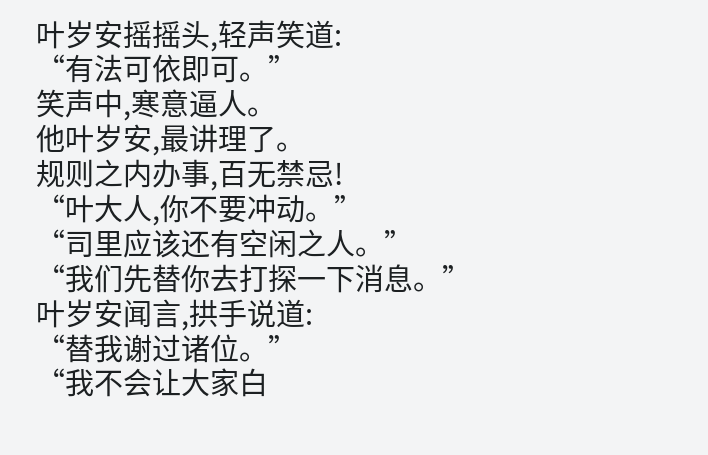叶岁安摇摇头,轻声笑道:
“有法可依即可。”
笑声中,寒意逼人。
他叶岁安,最讲理了。
规则之内办事,百无禁忌!
“叶大人,你不要冲动。”
“司里应该还有空闲之人。”
“我们先替你去打探一下消息。”
叶岁安闻言,拱手说道:
“替我谢过诸位。”
“我不会让大家白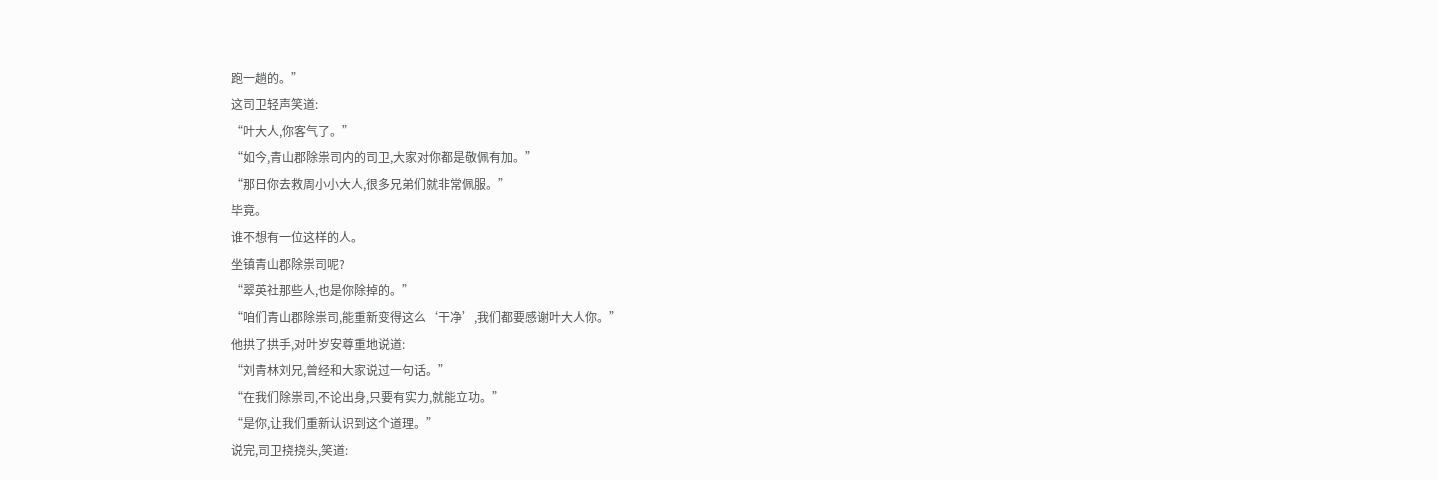跑一趟的。”
这司卫轻声笑道:
“叶大人,你客气了。”
“如今,青山郡除祟司内的司卫,大家对你都是敬佩有加。”
“那日你去救周小小大人,很多兄弟们就非常佩服。”
毕竟。
谁不想有一位这样的人。
坐镇青山郡除祟司呢?
“翠英社那些人,也是你除掉的。”
“咱们青山郡除祟司,能重新变得这么‘干净’,我们都要感谢叶大人你。”
他拱了拱手,对叶岁安尊重地说道:
“刘青林刘兄,曾经和大家说过一句话。”
“在我们除祟司,不论出身,只要有实力,就能立功。”
“是你,让我们重新认识到这个道理。”
说完,司卫挠挠头,笑道: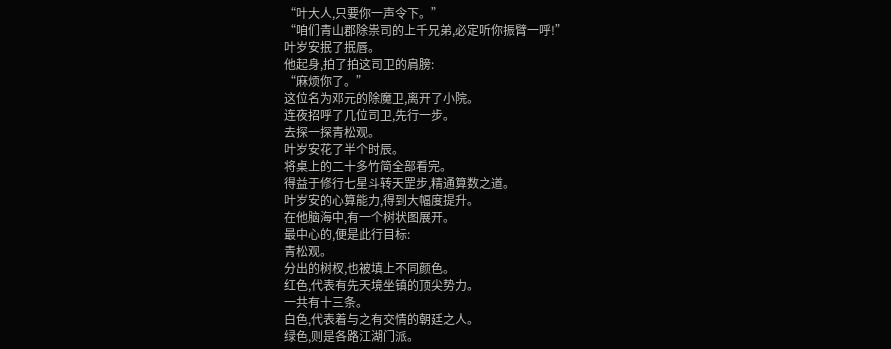“叶大人,只要你一声令下。”
“咱们青山郡除祟司的上千兄弟,必定听你振臂一呼!”
叶岁安抿了抿唇。
他起身,拍了拍这司卫的肩膀:
“麻烦你了。”
这位名为邓元的除魔卫,离开了小院。
连夜招呼了几位司卫,先行一步。
去探一探青松观。
叶岁安花了半个时辰。
将桌上的二十多竹简全部看完。
得益于修行七星斗转天罡步,精通算数之道。
叶岁安的心算能力,得到大幅度提升。
在他脑海中,有一个树状图展开。
最中心的,便是此行目标:
青松观。
分出的树杈,也被填上不同颜色。
红色,代表有先天境坐镇的顶尖势力。
一共有十三条。
白色,代表着与之有交情的朝廷之人。
绿色,则是各路江湖门派。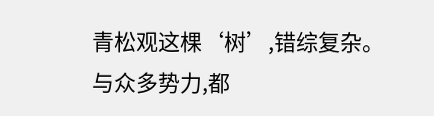青松观这棵‘树’,错综复杂。
与众多势力,都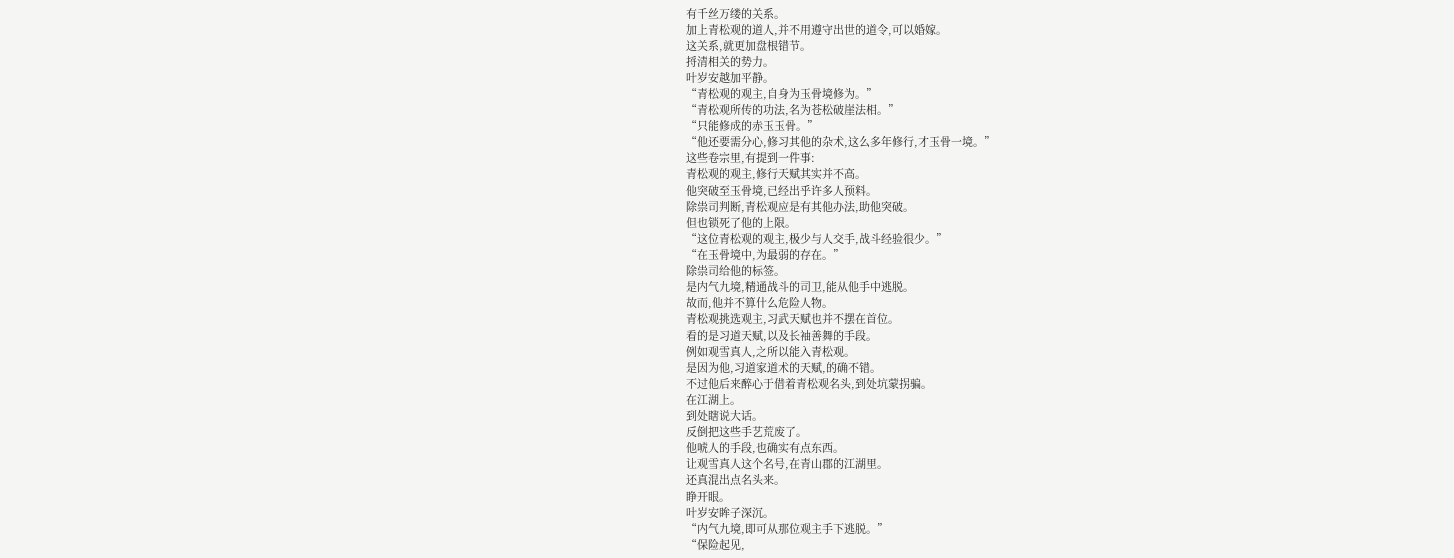有千丝万缕的关系。
加上青松观的道人,并不用遵守出世的道令,可以婚嫁。
这关系,就更加盘根错节。
捋清相关的势力。
叶岁安越加平静。
“青松观的观主,自身为玉骨境修为。”
“青松观所传的功法,名为苍松破崖法相。”
“只能修成的赤玉玉骨。”
“他还要需分心,修习其他的杂术,这么多年修行,才玉骨一境。”
这些卷宗里,有提到一件事:
青松观的观主,修行天赋其实并不高。
他突破至玉骨境,已经出乎许多人预料。
除祟司判断,青松观应是有其他办法,助他突破。
但也锁死了他的上限。
“这位青松观的观主,极少与人交手,战斗经验很少。”
“在玉骨境中,为最弱的存在。”
除祟司给他的标签。
是内气九境,精通战斗的司卫,能从他手中逃脱。
故而,他并不算什么危险人物。
青松观挑选观主,习武天赋也并不摆在首位。
看的是习道天赋,以及长袖善舞的手段。
例如观雪真人,之所以能入青松观。
是因为他,习道家道术的天赋,的确不错。
不过他后来醉心于借着青松观名头,到处坑蒙拐骗。
在江湖上。
到处瞎说大话。
反倒把这些手艺荒废了。
他唬人的手段,也确实有点东西。
让观雪真人这个名号,在青山郡的江湖里。
还真混出点名头来。
睁开眼。
叶岁安眸子深沉。
“内气九境,即可从那位观主手下逃脱。”
“保险起见,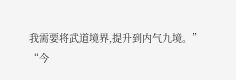我需要将武道境界,提升到内气九境。”
“今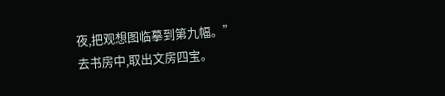夜,把观想图临摹到第九幅。”
去书房中,取出文房四宝。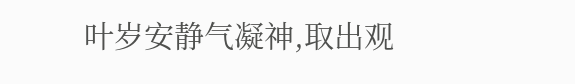叶岁安静气凝神,取出观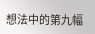想法中的第九幅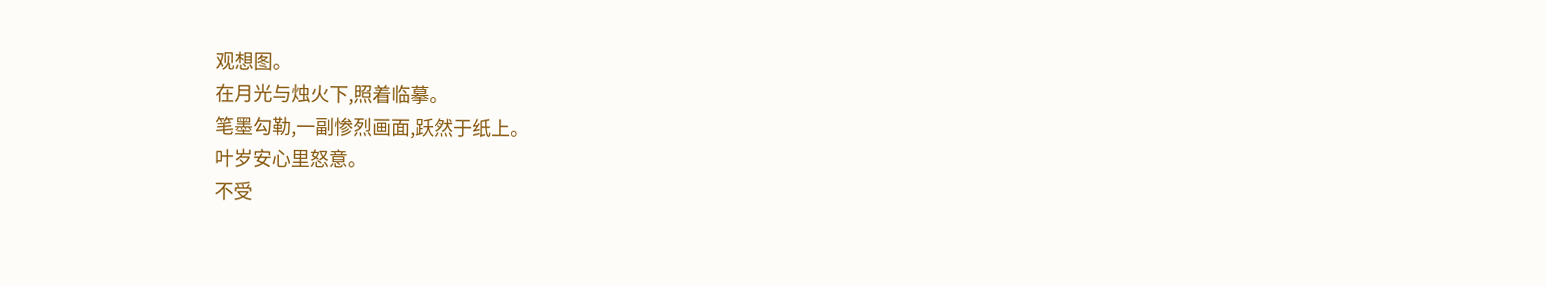观想图。
在月光与烛火下,照着临摹。
笔墨勾勒,一副惨烈画面,跃然于纸上。
叶岁安心里怒意。
不受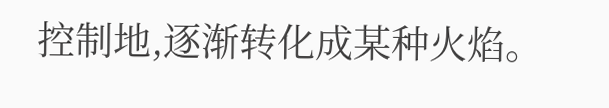控制地,逐渐转化成某种火焰。